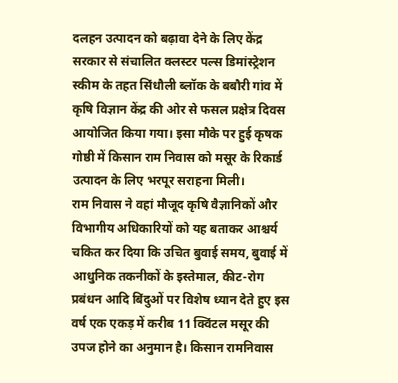दलहन उत्पादन को बढ़ावा देने के लिए केंद्र सरकार से संचालित क्लस्टर पल्स डिमांस्ट्रेशन स्कीम के तहत सिंधौली ब्लॉक के बबौरी गांव में कृषि विज्ञान केंद्र की ओर से फसल प्रक्षेत्र दिवस आयोजित किया गया। इसा मौके पर हुई कृषक गोष्ठी में किसान राम निवास को मसूर के रिकार्ड उत्पादन के लिए भरपूर सराहना मिली।
राम निवास ने वहां मौजूद कृषि वैज्ञानिकों और विभागीय अधिकारियों को यह बताकर आश्चर्य चकित कर दिया कि उचित बुवाई समय, बुवाई में आधुनिक तकनीकों के इस्तेमाल, कीट-रोग प्रबंधन आदि बिंदुओं पर विशेष ध्यान देते हुए इस वर्ष एक एकड़ में करीब 11 क्विंटल मसूर की उपज होने का अनुमान है। किसान रामनिवास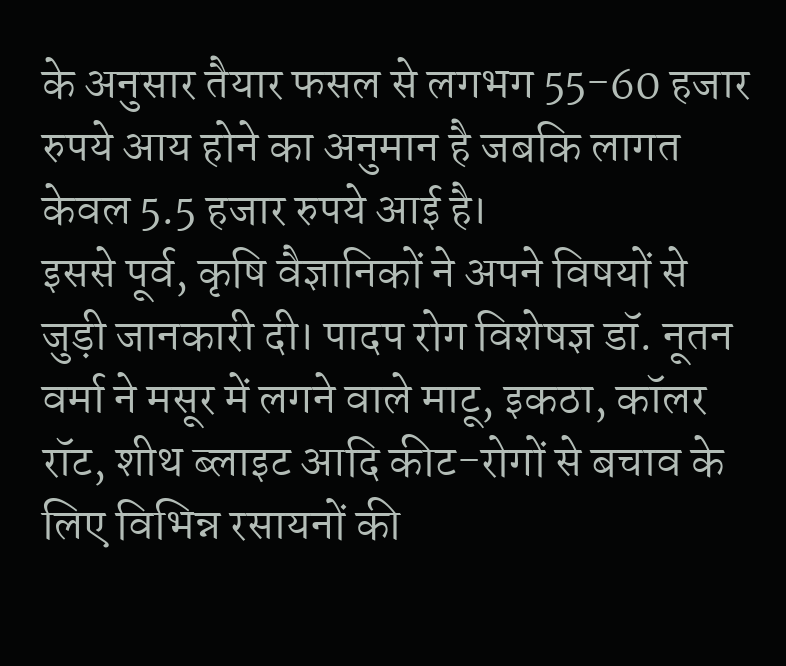के अनुसार तैयार फसल से लगभग 55-60 हजार रुपये आय होने का अनुमान है जबकि लागत केवल 5.5 हजार रुपये आई है।
इससे पूर्व, कृषि वैज्ञानिकों ने अपने विषयों से जुड़ी जानकारी दी। पादप रोग विशेषज्ञ डॉ. नूतन वर्मा ने मसूर में लगने वाले माटू, इकठा, कॉलर रॉट, शीथ ब्लाइट आदि कीट-रोगों से बचाव के लिए विभिन्न रसायनों की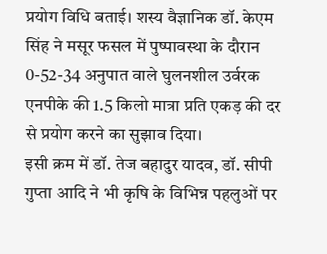प्रयोग विधि बताई। शस्य वैज्ञानिक डॉ. केएम सिंह ने मसूर फसल में पुष्पावस्था के दौरान 0-52-34 अनुपात वाले घुलनशील उर्वरक एनपीके की 1.5 किलो मात्रा प्रति एकड़ की दर से प्रयोग करने का सुझाव दिया।
इसी क्रम में डॉ. तेज बहादुर यादव, डॉ. सीपी गुप्ता आदि ने भी कृषि के विभिन्न पहलुओं पर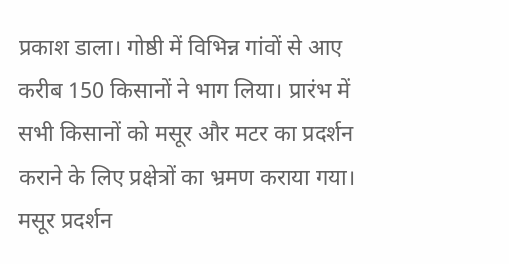प्रकाश डाला। गोष्ठी में विभिन्न गांवों से आए करीब 150 किसानों ने भाग लिया। प्रारंभ में सभी किसानों को मसूर और मटर का प्रदर्शन कराने के लिए प्रक्षेत्रों का भ्रमण कराया गया। मसूर प्रदर्शन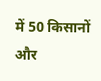में 50 किसानों और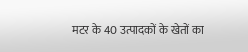मटर के 40 उत्पादकों के खेतों का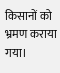किसानों को भ्रमण कराया गया।